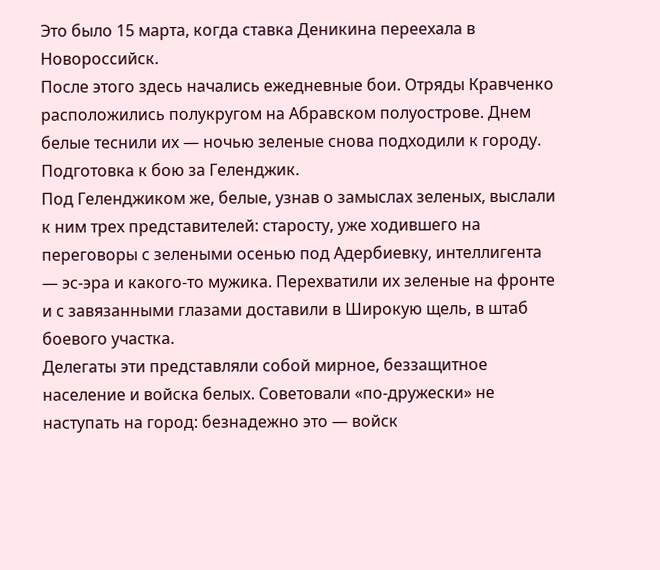Это было 15 марта, когда ставка Деникина переехала в Новороссийск.
После этого здесь начались ежедневные бои. Отряды Кравченко расположились полукругом на Абравском полуострове. Днем белые теснили их — ночью зеленые снова подходили к городу.
Подготовка к бою за Геленджик.
Под Геленджиком же, белые, узнав о замыслах зеленых, выслали к ним трех представителей: старосту, уже ходившего на переговоры с зелеными осенью под Адербиевку, интеллигента — эс-эра и какого-то мужика. Перехватили их зеленые на фронте и с завязанными глазами доставили в Широкую щель, в штаб боевого участка.
Делегаты эти представляли собой мирное, беззащитное население и войска белых. Советовали «по-дружески» не наступать на город: безнадежно это — войск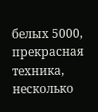белых 5000, прекрасная техника, несколько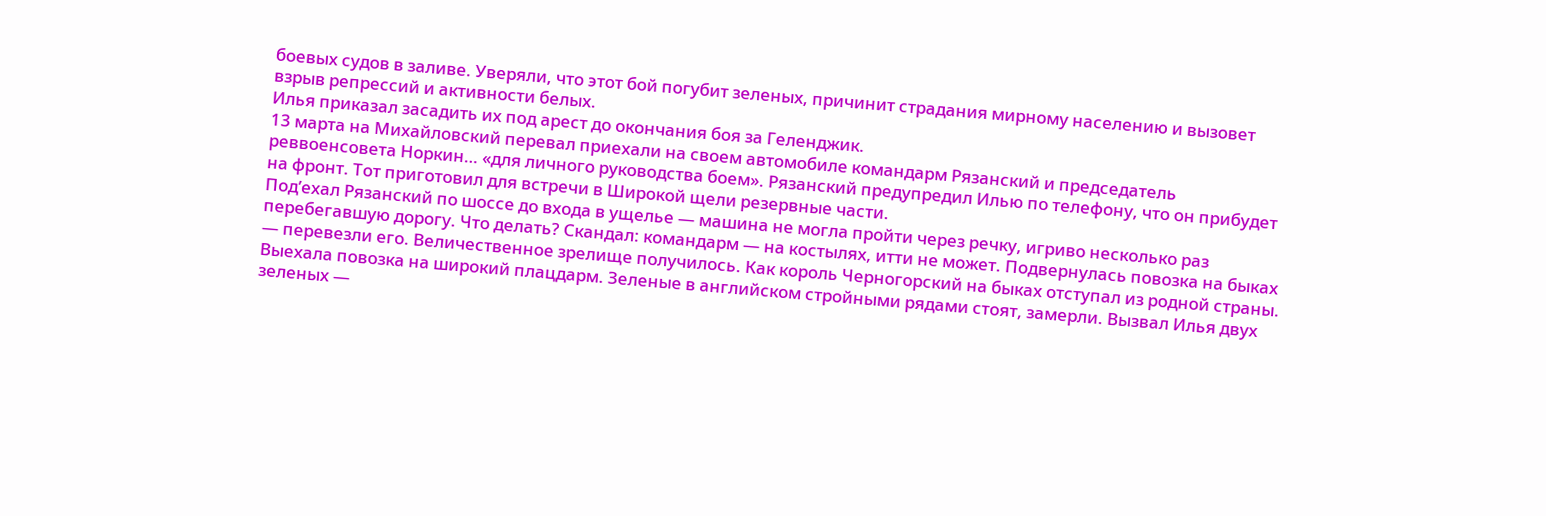боевых судов в заливе. Уверяли, что этот бой погубит зеленых, причинит страдания мирному населению и вызовет взрыв репрессий и активности белых.
Илья приказал засадить их под арест до окончания боя за Геленджик.
13 марта на Михайловский перевал приехали на своем автомобиле командарм Рязанский и председатель реввоенсовета Норкин… «для личного руководства боем». Рязанский предупредил Илью по телефону, что он прибудет на фронт. Тот приготовил для встречи в Широкой щели резервные части.
Под’ехал Рязанский по шоссе до входа в ущелье — машина не могла пройти через речку, игриво несколько раз перебегавшую дорогу. Что делать? Скандал: командарм — на костылях, итти не может. Подвернулась повозка на быках — перевезли его. Величественное зрелище получилось. Как король Черногорский на быках отступал из родной страны. Выехала повозка на широкий плацдарм. Зеленые в английском стройными рядами стоят, замерли. Вызвал Илья двух зеленых —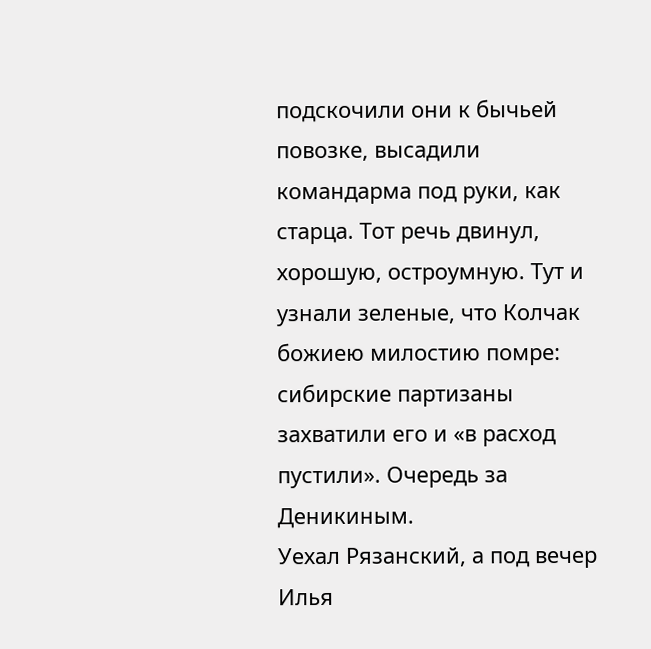подскочили они к бычьей повозке, высадили командарма под руки, как старца. Тот речь двинул, хорошую, остроумную. Тут и узнали зеленые, что Колчак божиею милостию помре: сибирские партизаны захватили его и «в расход пустили». Очередь за Деникиным.
Уехал Рязанский, а под вечер Илья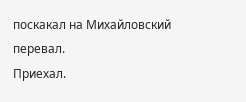поскакал на Михайловский перевал.
Приехал.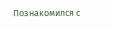Познакомился с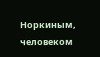Норкиным, человеком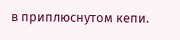в приплюснутом кепи.